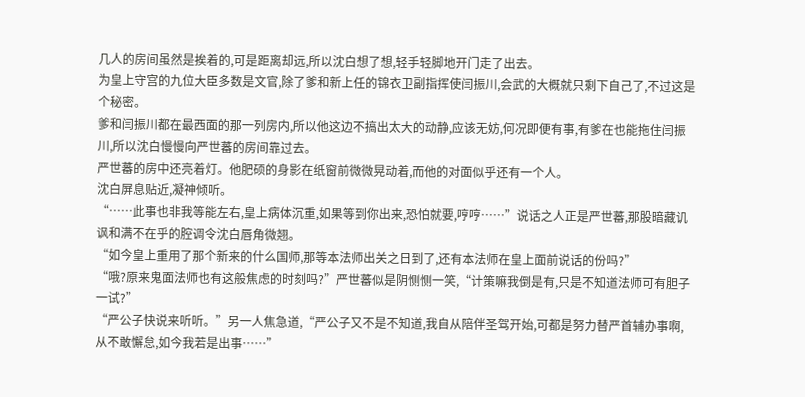几人的房间虽然是挨着的,可是距离却远,所以沈白想了想,轻手轻脚地开门走了出去。
为皇上守宫的九位大臣多数是文官,除了爹和新上任的锦衣卫副指挥使闫振川,会武的大概就只剩下自己了,不过这是个秘密。
爹和闫振川都在最西面的那一列房内,所以他这边不搞出太大的动静,应该无妨,何况即便有事,有爹在也能拖住闫振川,所以沈白慢慢向严世蕃的房间靠过去。
严世蕃的房中还亮着灯。他肥硕的身影在纸窗前微微晃动着,而他的对面似乎还有一个人。
沈白屏息贴近,凝神倾听。
“……此事也非我等能左右,皇上病体沉重,如果等到你出来,恐怕就要,哼哼……”说话之人正是严世蕃,那股暗藏讥讽和满不在乎的腔调令沈白唇角微翘。
“如今皇上重用了那个新来的什么国师,那等本法师出关之日到了,还有本法师在皇上面前说话的份吗?”
“哦?原来鬼面法师也有这般焦虑的时刻吗?”严世蕃似是阴恻恻一笑,“计策嘛我倒是有,只是不知道法师可有胆子一试?”
“严公子快说来听听。”另一人焦急道,“严公子又不是不知道,我自从陪伴圣驾开始,可都是努力替严首辅办事啊,从不敢懈怠,如今我若是出事……”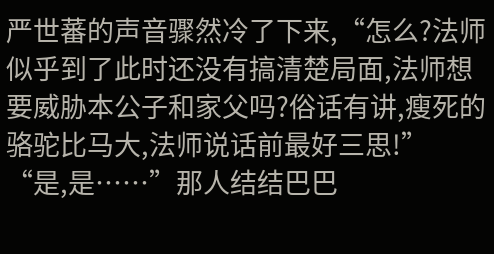严世蕃的声音骤然冷了下来,“怎么?法师似乎到了此时还没有搞清楚局面,法师想要威胁本公子和家父吗?俗话有讲,瘦死的骆驼比马大,法师说话前最好三思!”
“是,是……”那人结结巴巴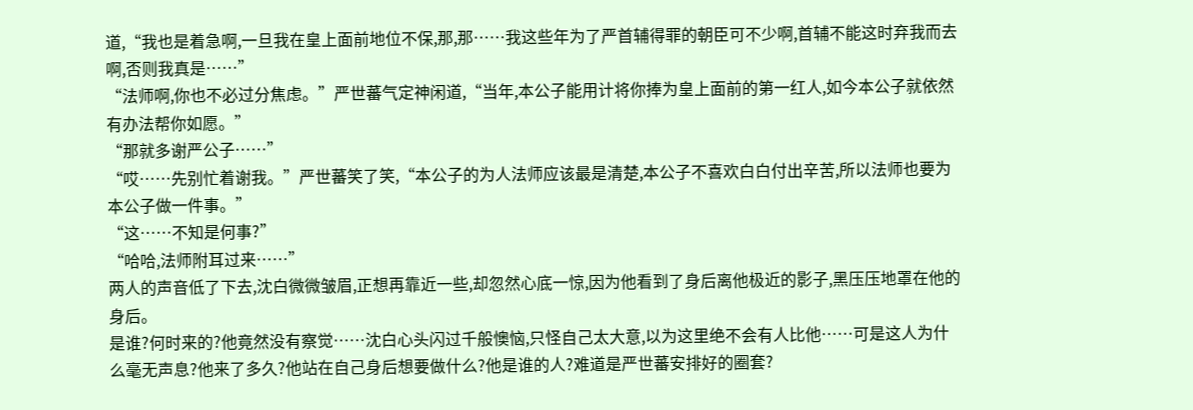道,“我也是着急啊,一旦我在皇上面前地位不保,那,那……我这些年为了严首辅得罪的朝臣可不少啊,首辅不能这时弃我而去啊,否则我真是……”
“法师啊,你也不必过分焦虑。”严世蕃气定神闲道,“当年,本公子能用计将你捧为皇上面前的第一红人,如今本公子就依然有办法帮你如愿。”
“那就多谢严公子……”
“哎……先别忙着谢我。”严世蕃笑了笑,“本公子的为人法师应该最是清楚,本公子不喜欢白白付出辛苦,所以法师也要为本公子做一件事。”
“这……不知是何事?”
“哈哈,法师附耳过来……”
两人的声音低了下去,沈白微微皱眉,正想再靠近一些,却忽然心底一惊,因为他看到了身后离他极近的影子,黑压压地罩在他的身后。
是谁?何时来的?他竟然没有察觉……沈白心头闪过千般懊恼,只怪自己太大意,以为这里绝不会有人比他……可是这人为什么毫无声息?他来了多久?他站在自己身后想要做什么?他是谁的人?难道是严世蕃安排好的圈套?